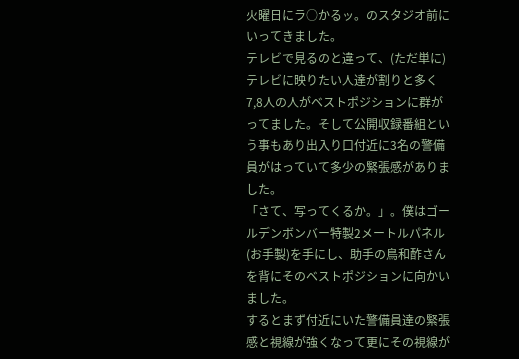火曜日にラ○かるッ。のスタジオ前にいってきました。
テレビで見るのと違って、(ただ単に)テレビに映りたい人達が割りと多く7,8人の人がベストポジションに群がってました。そして公開収録番組という事もあり出入り口付近に3名の警備員がはっていて多少の緊張感がありました。
「さて、写ってくるか。」。僕はゴールデンボンバー特製2メートルパネル(お手製)を手にし、助手の鳥和酢さんを背にそのベストポジションに向かいました。
するとまず付近にいた警備員達の緊張感と視線が強くなって更にその視線が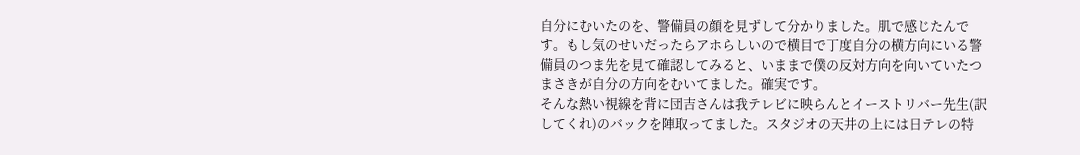自分にむいたのを、警備員の顔を見ずして分かりました。肌で感じたんです。もし気のせいだったらアホらしいので横目で丁度自分の横方向にいる警備員のつま先を見て確認してみると、いままで僕の反対方向を向いていたつまさきが自分の方向をむいてました。確実です。
そんな熱い視線を背に団吉さんは我テレビに映らんとイーストリバー先生(訳してくれ)のバックを陣取ってました。スタジオの天井の上には日テレの特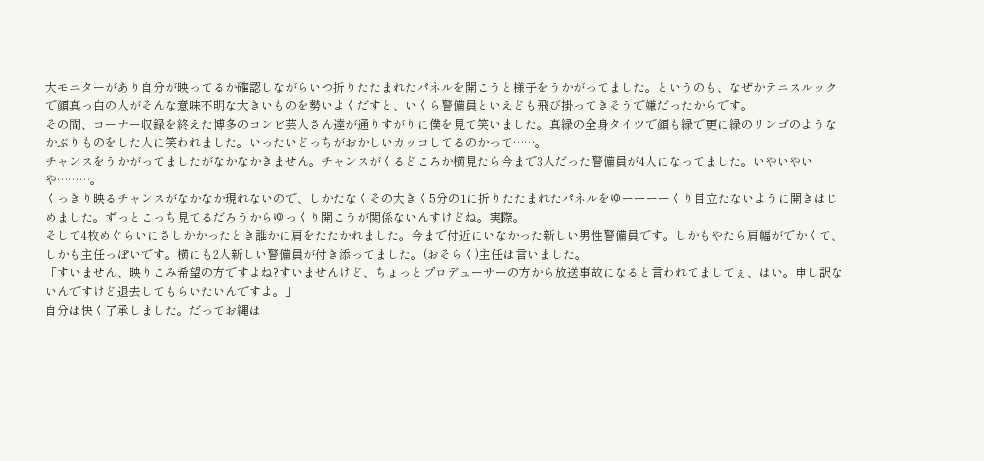大モニターがあり自分が映ってるか確認しながらいつ折りたたまれたパネルを開こうと様子をうかがってました。というのも、なぜかテニスルックで顔真っ白の人がそんな意味不明な大きいものを勢いよくだすと、いくら警備員といえども飛び掛ってきそうで嫌だったからです。
その間、コーナー収録を終えた博多のコンビ芸人さん達が通りすがりに僕を見て笑いました。真緑の全身タイツで顔も緑で更に緑のリンゴのようなかぶりものをした人に笑われました。いったいどっちがおかしいカッコしてるのかって……。
チャンスをうかがってましたがなかなかきません。チャンスがくるどころか横見たら今まで3人だった警備員が4人になってました。いやいやいや………。
くっきり映るチャンスがなかなか現れないので、しかたなくその大きく5分の1に折りたたまれたパネルをゆーーーーくり目立たないように開きはじめました。ずっとこっち見てるだろうからゆっくり開こうが関係ないんすけどね。実際。
そして4枚めぐらいにさしかかったとき誰かに肩をたたかれました。今まで付近にいなかった新しい男性警備員です。しかもやたら肩幅がでかくて、しかも主任っぽいです。横にも2人新しい警備員が付き添ってました。(おそらく)主任は言いました。
「すいません、映りこみ希望の方ですよね?すいませんけど、ちょっとプロデューサーの方から放送事故になると言われてましてぇ、はい。申し訳ないんですけど退去してもらいたいんですよ。」
自分は快く了承しました。だってお縄は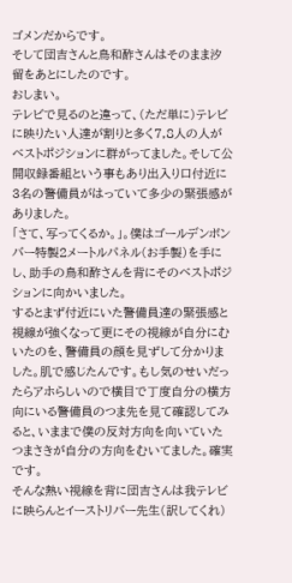ゴメンだからです。
そして団吉さんと鳥和酢さんはそのまま汐留をあとにしたのです。
おしまい。
テレビで見るのと違って、(ただ単に)テレビに映りたい人達が割りと多く7,8人の人がベストポジションに群がってました。そして公開収録番組という事もあり出入り口付近に3名の警備員がはっていて多少の緊張感がありました。
「さて、写ってくるか。」。僕はゴールデンボンバー特製2メートルパネル(お手製)を手にし、助手の鳥和酢さんを背にそのベストポジションに向かいました。
するとまず付近にいた警備員達の緊張感と視線が強くなって更にその視線が自分にむいたのを、警備員の顔を見ずして分かりました。肌で感じたんです。もし気のせいだったらアホらしいので横目で丁度自分の横方向にいる警備員のつま先を見て確認してみると、いままで僕の反対方向を向いていたつまさきが自分の方向をむいてました。確実です。
そんな熱い視線を背に団吉さんは我テレビに映らんとイーストリバー先生(訳してくれ)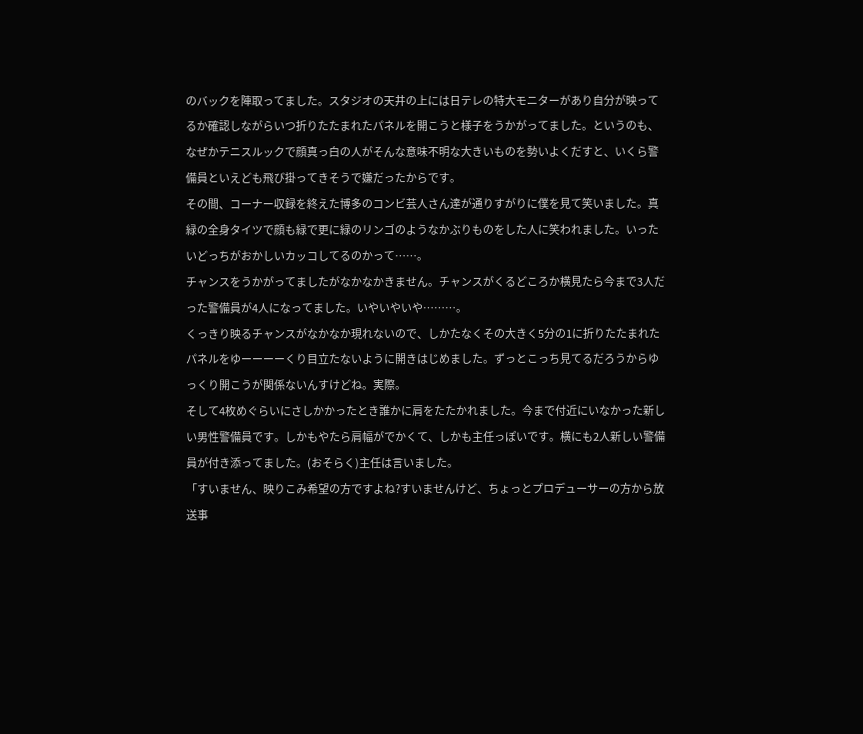のバックを陣取ってました。スタジオの天井の上には日テレの特大モニターがあり自分が映ってるか確認しながらいつ折りたたまれたパネルを開こうと様子をうかがってました。というのも、なぜかテニスルックで顔真っ白の人がそんな意味不明な大きいものを勢いよくだすと、いくら警備員といえども飛び掛ってきそうで嫌だったからです。
その間、コーナー収録を終えた博多のコンビ芸人さん達が通りすがりに僕を見て笑いました。真緑の全身タイツで顔も緑で更に緑のリンゴのようなかぶりものをした人に笑われました。いったいどっちがおかしいカッコしてるのかって……。
チャンスをうかがってましたがなかなかきません。チャンスがくるどころか横見たら今まで3人だった警備員が4人になってました。いやいやいや………。
くっきり映るチャンスがなかなか現れないので、しかたなくその大きく5分の1に折りたたまれたパネルをゆーーーーくり目立たないように開きはじめました。ずっとこっち見てるだろうからゆっくり開こうが関係ないんすけどね。実際。
そして4枚めぐらいにさしかかったとき誰かに肩をたたかれました。今まで付近にいなかった新しい男性警備員です。しかもやたら肩幅がでかくて、しかも主任っぽいです。横にも2人新しい警備員が付き添ってました。(おそらく)主任は言いました。
「すいません、映りこみ希望の方ですよね?すいませんけど、ちょっとプロデューサーの方から放送事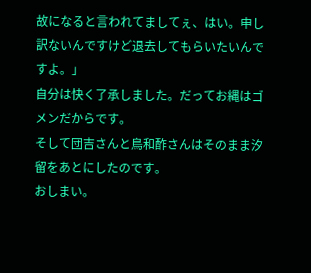故になると言われてましてぇ、はい。申し訳ないんですけど退去してもらいたいんですよ。」
自分は快く了承しました。だってお縄はゴメンだからです。
そして団吉さんと鳥和酢さんはそのまま汐留をあとにしたのです。
おしまい。